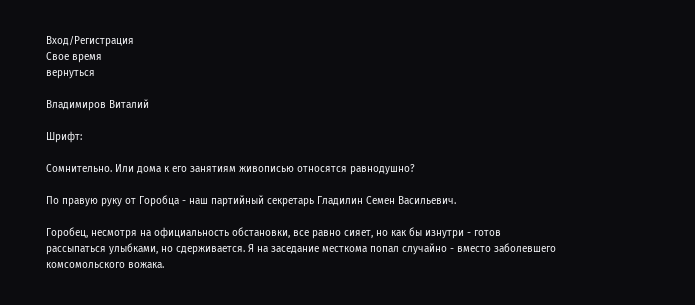Вход/Регистрация
Свое время
вернуться

Владимиров Виталий

Шрифт:

Сомнительно. Или дома к его занятиям живописью относятся равнодушно?

По правую руку от Горобца - наш партийный секретарь Гладилин Семен Васильевич.

Горобец, несмотря на официальность обстановки, все равно сияет, но как бы изнутри - готов рассыпаться улыбками, но сдерживается. Я на заседание месткома попал случайно - вместо заболевшего комсомольского вожака.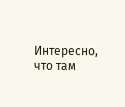Интересно, что там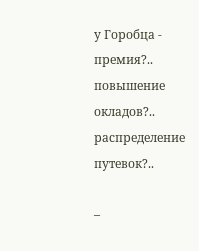у Горобца - премия?.. повышение окладов?.. распределение путевок?..

–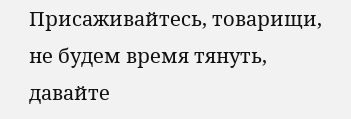Присаживайтесь, товарищи, не будем время тянуть, давайте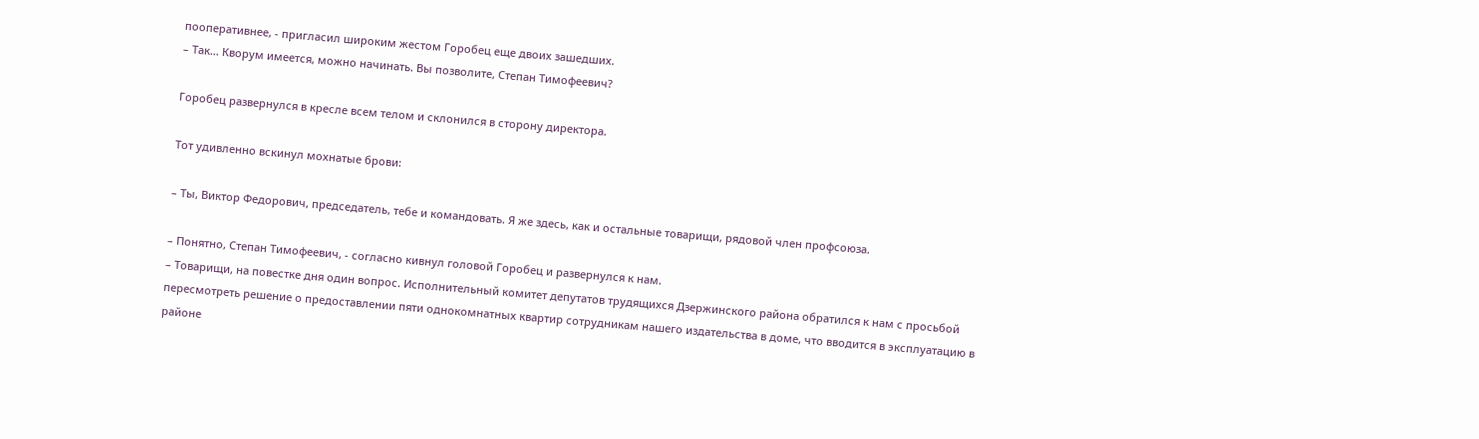пооперативнее, - пригласил широким жестом Горобец еще двоих зашедших.
– Так... Кворум имеется, можно начинать. Вы позволите, Степан Тимофеевич?

Горобец развернулся в кресле всем телом и склонился в сторону директора.

Тот удивленно вскинул мохнатые брови:

– Ты, Виктор Федорович, председатель, тебе и командовать. Я же здесь, как и остальные товарищи, рядовой член профсоюза.

– Понятно, Степан Тимофеевич, - согласно кивнул головой Горобец и развернулся к нам.
– Товарищи, на повестке дня один вопрос. Исполнительный комитет депутатов трудящихся Дзержинского района обратился к нам с просьбой пересмотреть решение о предоставлении пяти однокомнатных квартир сотрудникам нашего издательства в доме, что вводится в эксплуатацию в районе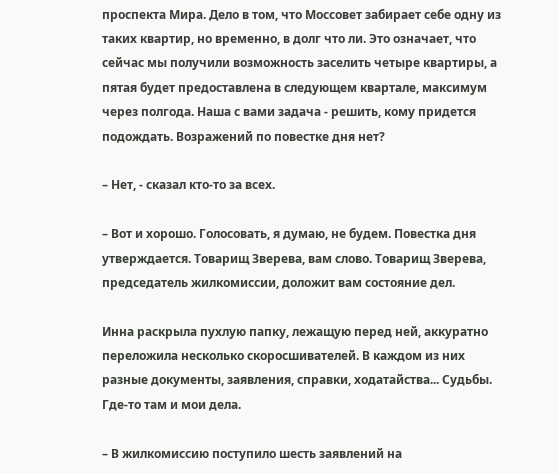проспекта Мира. Дело в том, что Моссовет забирает себе одну из таких квартир, но временно, в долг что ли. Это означает, что сейчас мы получили возможность заселить четыре квартиры, а пятая будет предоставлена в следующем квартале, максимум через полгода. Наша с вами задача - решить, кому придется подождать. Возражений по повестке дня нет?

– Нет, - сказал кто-то за всех.

– Вот и хорошо. Голосовать, я думаю, не будем. Повестка дня утверждается. Товарищ Зверева, вам слово. Товарищ Зверева, председатель жилкомиссии, доложит вам состояние дел.

Инна раскрыла пухлую папку, лежащую перед ней, аккуратно переложила несколько скоросшивателей. В каждом из них разные документы, заявления, справки, ходатайства... Судьбы. Где-то там и мои дела.

– В жилкомиссию поступило шесть заявлений на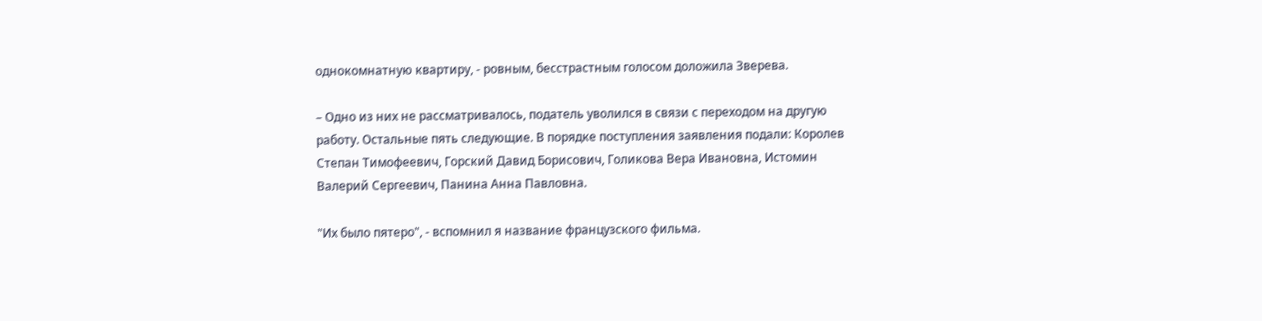однокомнатную квартиру, - ровным, бесстрастным голосом доложила Зверева.

– Одно из них не рассматривалось, податель уволился в связи с переходом на другую работу. Остальные пять следующие. В порядке поступления заявления подали: Королев Степан Тимофеевич, Горский Давид Борисович, Голикова Вера Ивановна, Истомин Валерий Сергеевич, Панина Анна Павловна.

"Их было пятеро", - вспомнил я название французского фильма.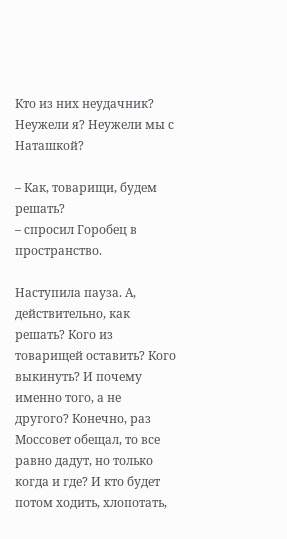Кто из них неудачник? Неужели я? Неужели мы с Наташкой?

– Как, товарищи, будем решать?
– спросил Горобец в пространство.

Наступила пауза. А, действительно, как решать? Кого из товарищей оставить? Кого выкинуть? И почему именно того, а не другого? Конечно, раз Моссовет обещал, то все равно дадут, но только когда и где? И кто будет потом ходить, хлопотать,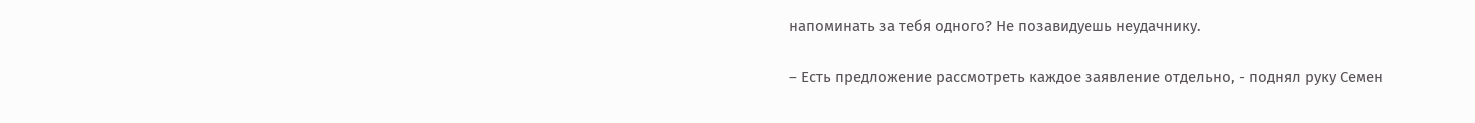напоминать за тебя одного? Не позавидуешь неудачнику.

– Есть предложение рассмотреть каждое заявление отдельно, - поднял руку Семен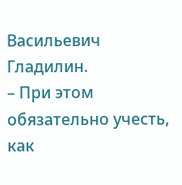Васильевич Гладилин.
– При этом обязательно учесть, как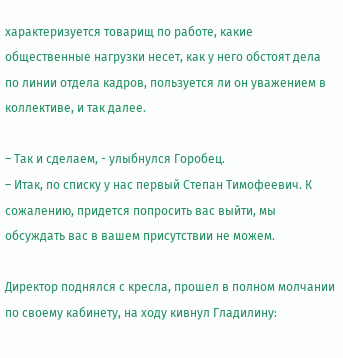характеризуется товарищ по работе, какие общественные нагрузки несет, как у него обстоят дела по линии отдела кадров, пользуется ли он уважением в коллективе, и так далее.

– Так и сделаем, - улыбнулся Горобец.
– Итак, по списку у нас первый Степан Тимофеевич. К сожалению, придется попросить вас выйти, мы обсуждать вас в вашем присутствии не можем.

Директор поднялся с кресла, прошел в полном молчании по своему кабинету, на ходу кивнул Гладилину: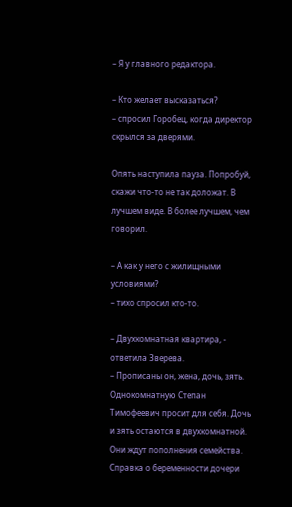– Я у главного редактора.

– Кто желает высказаться?
– спросил Горобец, когда директор скрылся за дверями.

Опять наступила пауза. Попробуй, скажи что-то не так доложат. В лучшем виде. В более лучшем, чем говорил.

– А как у него с жилищными условиями?
– тихо спросил кто-то.

– Двухкомнатная квартира, - ответила Зверева.
– Прописаны он, жена, дочь, зять. Однокомнатную Степан Тимофеевич просит для себя. Дочь и зять остаются в двухкомнатной. Они ждут пополнения семейства. Справка о беременности дочери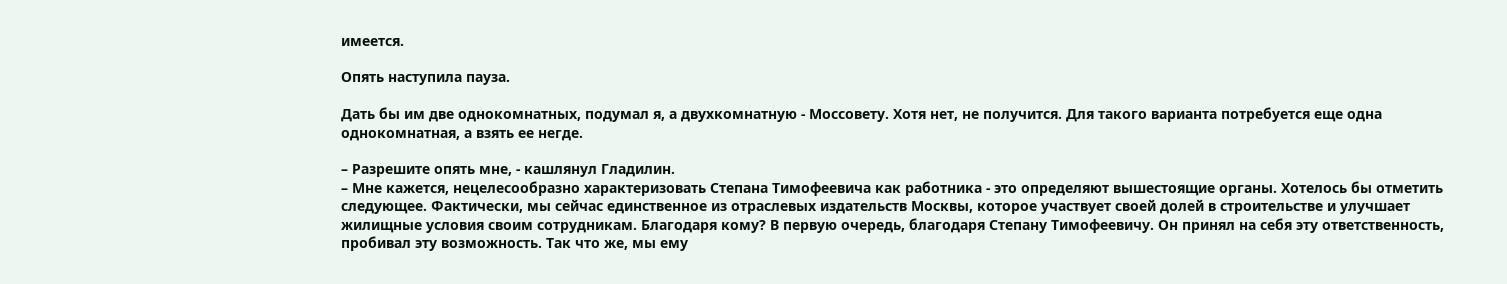имеется.

Опять наступила пауза.

Дать бы им две однокомнатных, подумал я, а двухкомнатную - Моссовету. Хотя нет, не получится. Для такого варианта потребуется еще одна однокомнатная, а взять ее негде.

– Разрешите опять мне, - кашлянул Гладилин.
– Мне кажется, нецелесообразно характеризовать Степана Тимофеевича как работника - это определяют вышестоящие органы. Хотелось бы отметить следующее. Фактически, мы сейчас единственное из отраслевых издательств Москвы, которое участвует своей долей в строительстве и улучшает жилищные условия своим сотрудникам. Благодаря кому? В первую очередь, благодаря Степану Тимофеевичу. Он принял на себя эту ответственность, пробивал эту возможность. Так что же, мы ему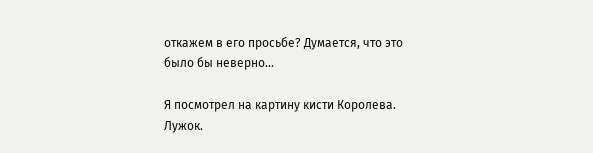откажем в его просьбе? Думается, что это было бы неверно...

Я посмотрел на картину кисти Королева. Лужок.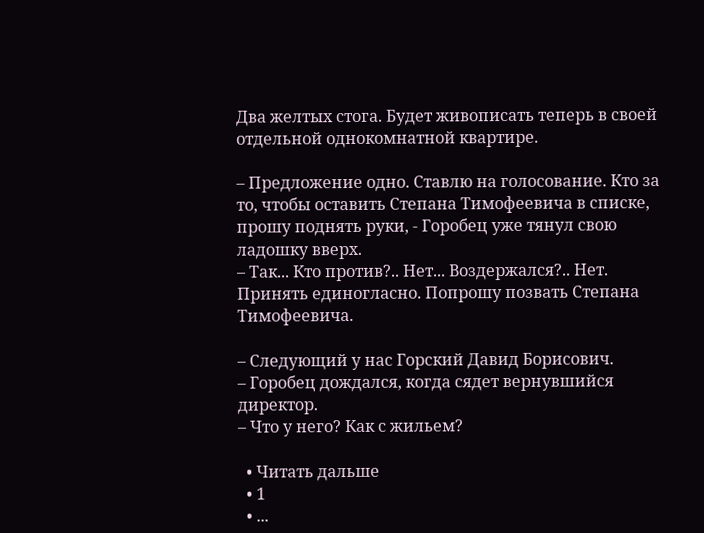Два желтых стога. Будет живописать теперь в своей отдельной однокомнатной квартире.

– Предложение одно. Ставлю на голосование. Кто за то, чтобы оставить Степана Тимофеевича в списке, прошу поднять руки, - Горобец уже тянул свою ладошку вверх.
– Так... Кто против?.. Нет... Воздержался?.. Нет. Принять единогласно. Попрошу позвать Степана Тимофеевича.

– Следующий у нас Горский Давид Борисович.
– Горобец дождался, когда сядет вернувшийся директор.
– Что у него? Как с жильем?

  • Читать дальше
  • 1
  • ...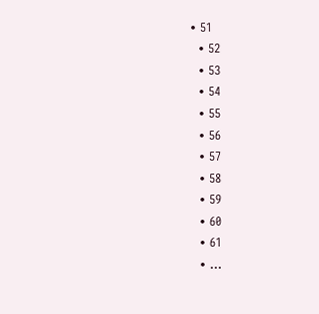• 51
  • 52
  • 53
  • 54
  • 55
  • 56
  • 57
  • 58
  • 59
  • 60
  • 61
  • ...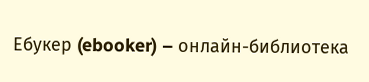Ебукер (ebooker) – онлайн-библиотека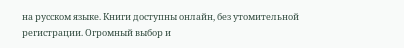на русском языке. Книги доступны онлайн, без утомительной регистрации. Огромный выбор и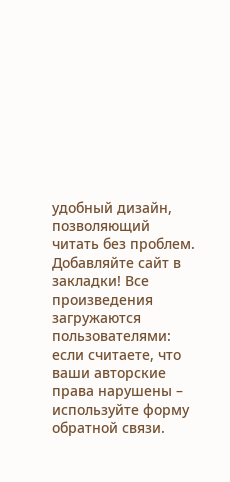удобный дизайн, позволяющий читать без проблем. Добавляйте сайт в закладки! Все произведения загружаются пользователями: если считаете, что ваши авторские права нарушены – используйте форму обратной связи.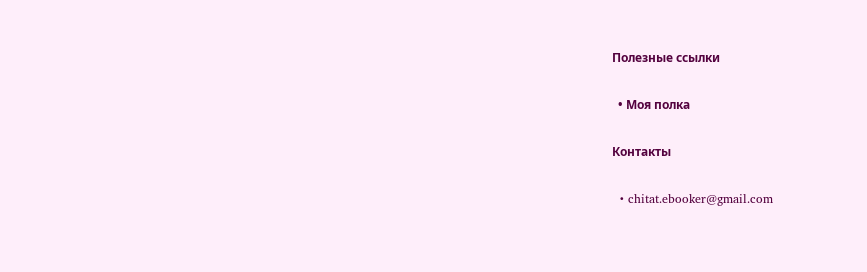Полезные ссылки

  • Моя полка

Контакты

  • chitat.ebooker@gmail.com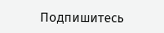Подпишитесь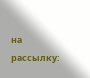на рассылку: